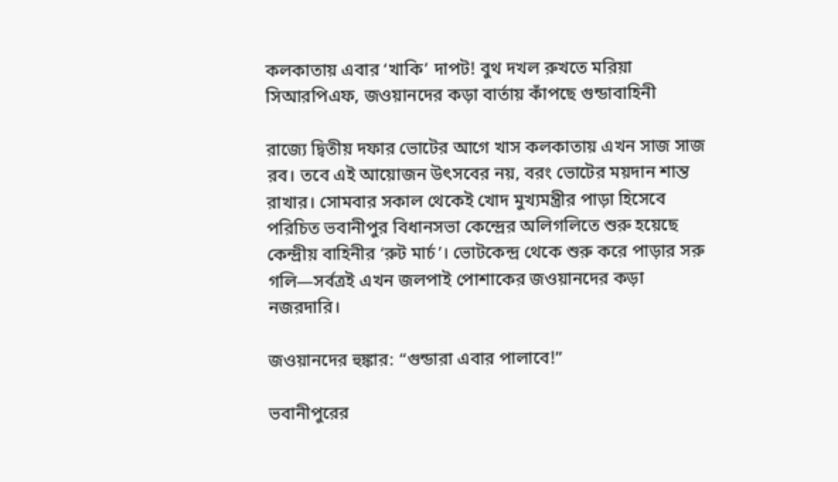কলকাতায় এবার ‘খাকি’ দাপট! বুথ দখল রুখতে মরিয়া সিআরপিএফ, জওয়ানদের কড়া বার্তায় কাঁপছে গুন্ডাবাহিনী

রাজ্যে দ্বিতীয় দফার ভোটের আগে খাস কলকাতায় এখন সাজ সাজ রব। তবে এই আয়োজন উৎসবের নয়, বরং ভোটের ময়দান শান্ত রাখার। সোমবার সকাল থেকেই খোদ মুখ্যমন্ত্রীর পাড়া হিসেবে পরিচিত ভবানীপুর বিধানসভা কেন্দ্রের অলিগলিতে শুরু হয়েছে কেন্দ্রীয় বাহিনীর ‘রুট মার্চ’। ভোটকেন্দ্র থেকে শুরু করে পাড়ার সরু গলি—সর্বত্রই এখন জলপাই পোশাকের জওয়ানদের কড়া নজরদারি।

জওয়ানদের হুঙ্কার: “গুন্ডারা এবার পালাবে!”

ভবানীপুরের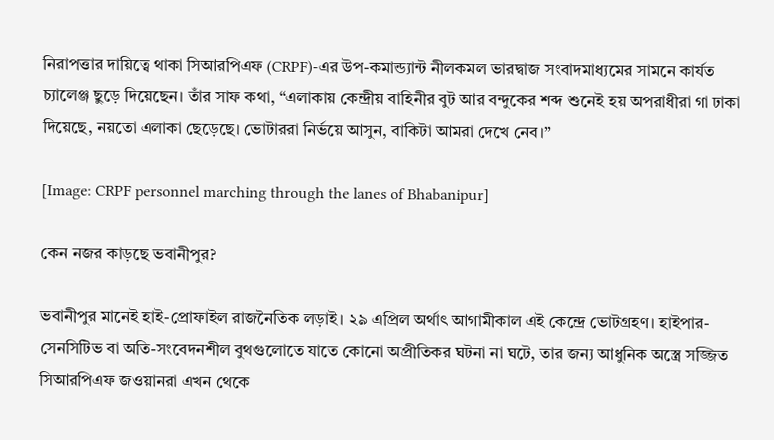নিরাপত্তার দায়িত্বে থাকা সিআরপিএফ (CRPF)-এর উপ-কমান্ড্যান্ট নীলকমল ভারদ্বাজ সংবাদমাধ্যমের সামনে কার্যত চ্যালেঞ্জ ছুড়ে দিয়েছেন। তাঁর সাফ কথা, “এলাকায় কেন্দ্রীয় বাহিনীর বুট আর বন্দুকের শব্দ শুনেই হয় অপরাধীরা গা ঢাকা দিয়েছে, নয়তো এলাকা ছেড়েছে। ভোটাররা নির্ভয়ে আসুন, বাকিটা আমরা দেখে নেব।”

[Image: CRPF personnel marching through the lanes of Bhabanipur]

কেন নজর কাড়ছে ভবানীপুর?

ভবানীপুর মানেই হাই-প্রোফাইল রাজনৈতিক লড়াই। ২৯ এপ্রিল অর্থাৎ আগামীকাল এই কেন্দ্রে ভোটগ্রহণ। হাইপার-সেনসিটিভ বা অতি-সংবেদনশীল বুথগুলোতে যাতে কোনো অপ্রীতিকর ঘটনা না ঘটে, তার জন্য আধুনিক অস্ত্রে সজ্জিত সিআরপিএফ জওয়ানরা এখন থেকে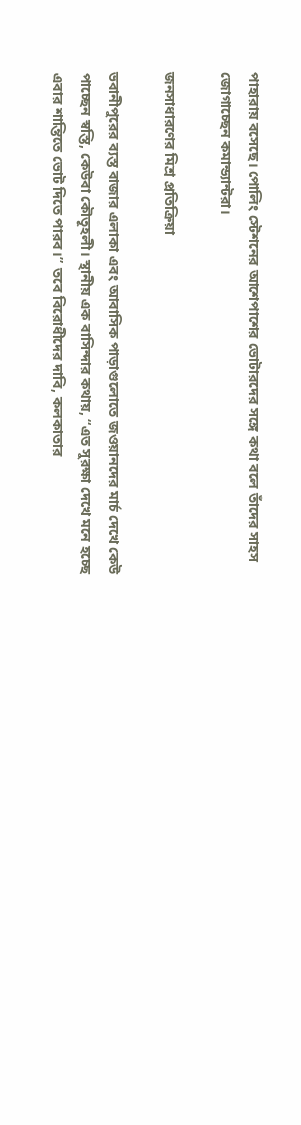পাহারায় বসেছে। পোলিং স্টেশনের আশেপাশের ভোটারদের সঙ্গে কথা বলে তাঁদের সাহস জোগাচ্ছেন কমান্ড্যান্টরা।

জনসাধারণের মিশ্র প্রতিক্রিয়া

ভবানীপুরের ব্যস্ত বাজার এলাকা এবং আবাসিক পাড়াগুলোতে জওয়ানদের মার্চ দেখে কেউ পাচ্ছেন স্বস্তি, কেউবা কৌতূহলী। স্থানীয় এক বাসিন্দার কথায়, “এত সুরক্ষা দেখে মনে হচ্ছে এবার শান্তিতে ভোট দিতে পারব।” তবে বিরোধীদের দাবি, কলকাতার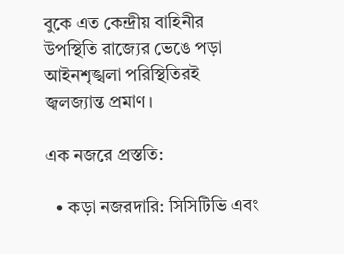বুকে এত কেন্দ্রীয় বাহিনীর উপস্থিতি রাজ্যের ভেঙে পড়া আইনশৃঙ্খলা পরিস্থিতিরই জ্বলজ্যান্ত প্রমাণ।

এক নজরে প্রস্ততি:

  • কড়া নজরদারি: সিসিটিভি এবং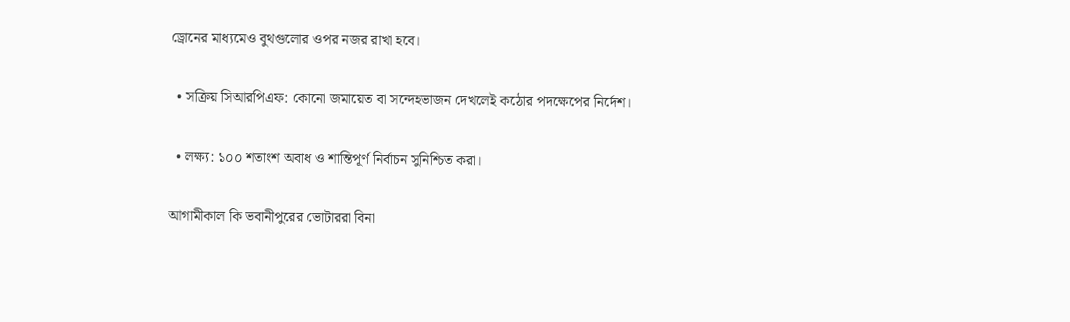ড্রোনের মাধ্যমেও বুথগুলোর ওপর নজর রাখা হবে।

  • সক্রিয় সিআরপিএফ: কোনো জমায়েত বা সন্দেহভাজন দেখলেই কঠোর পদক্ষেপের নির্দেশ।

  • লক্ষ্য: ১০০ শতাংশ অবাধ ও শান্তিপূর্ণ নির্বাচন সুনিশ্চিত করা।

আগামীকাল কি ভবানীপুরের ভোটাররা বিনা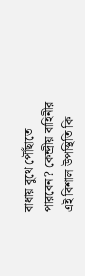বাধায় বুথে পৌঁছাতে পারবেন? কেন্দ্রীয় বাহিনীর এই বিশাল উপস্থিতি কি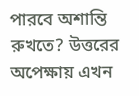পারবে অশান্তি রুখতে? উত্তরের অপেক্ষায় এখন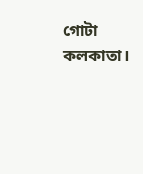গোটা কলকাতা।